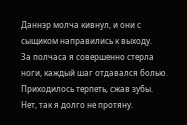Даннэр молча кивнул, и они с сыщиком направились к выходу.
За полчаса я совершенно стерла ноги, каждый шаг отдавался болью. Приходилось терпеть, сжав зубы. Нет, так я долго не протяну.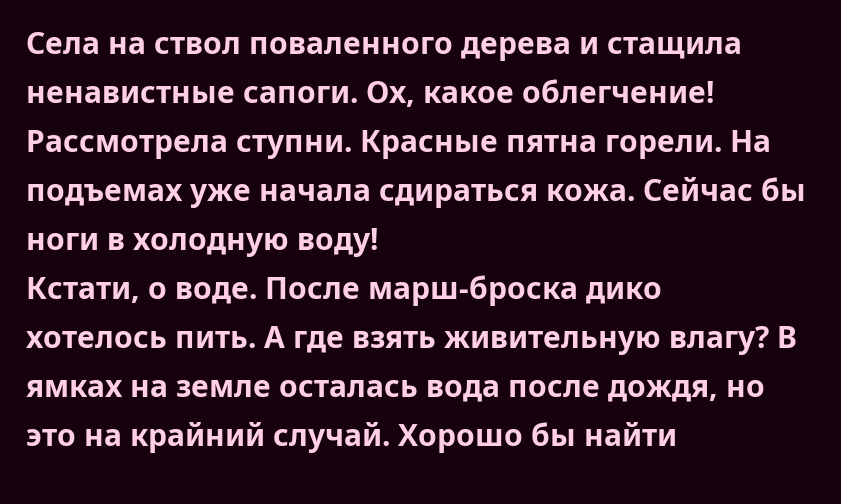Села на ствол поваленного дерева и стащила ненавистные сапоги. Ох, какое облегчение!
Рассмотрела ступни. Красные пятна горели. На подъемах уже начала сдираться кожа. Сейчас бы ноги в холодную воду!
Кстати, о воде. После марш-броска дико хотелось пить. А где взять живительную влагу? В ямках на земле осталась вода после дождя, но это на крайний случай. Хорошо бы найти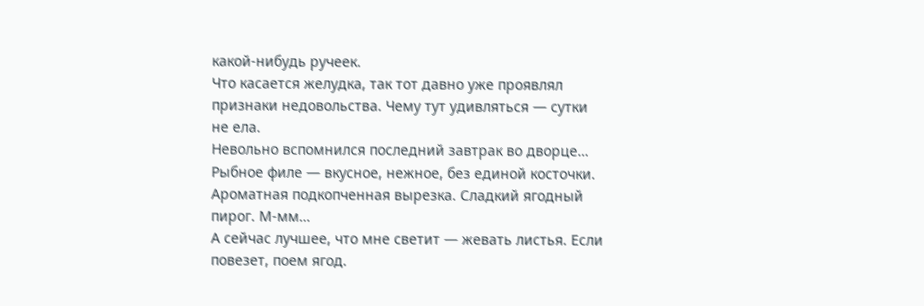какой-нибудь ручеек.
Что касается желудка, так тот давно уже проявлял признаки недовольства. Чему тут удивляться — сутки не ела.
Невольно вспомнился последний завтрак во дворце… Рыбное филе — вкусное, нежное, без единой косточки. Ароматная подкопченная вырезка. Сладкий ягодный пирог. М-мм…
А сейчас лучшее, что мне светит — жевать листья. Если повезет, поем ягод.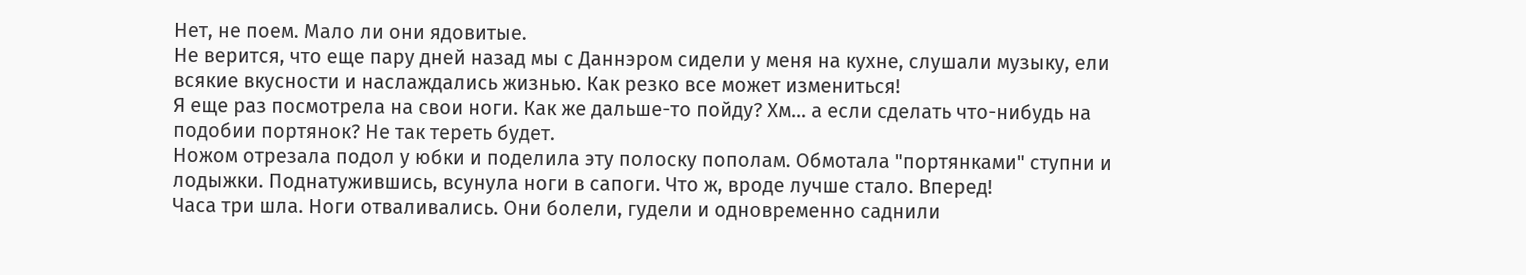Нет, не поем. Мало ли они ядовитые.
Не верится, что еще пару дней назад мы с Даннэром сидели у меня на кухне, слушали музыку, ели всякие вкусности и наслаждались жизнью. Как резко все может измениться!
Я еще раз посмотрела на свои ноги. Как же дальше-то пойду? Хм… а если сделать что-нибудь на подобии портянок? Не так тереть будет.
Ножом отрезала подол у юбки и поделила эту полоску пополам. Обмотала "портянками" ступни и лодыжки. Поднатужившись, всунула ноги в сапоги. Что ж, вроде лучше стало. Вперед!
Часа три шла. Ноги отваливались. Они болели, гудели и одновременно саднили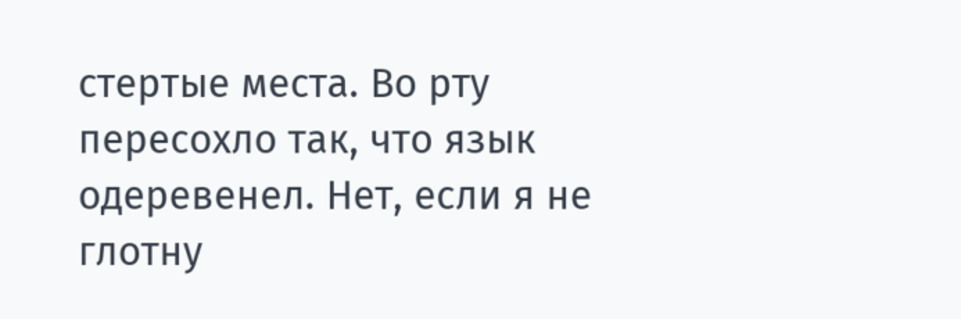стертые места. Во рту пересохло так, что язык одеревенел. Нет, если я не глотну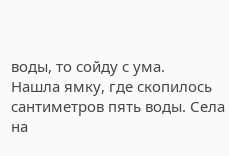воды, то сойду с ума.
Нашла ямку, где скопилось сантиметров пять воды. Села на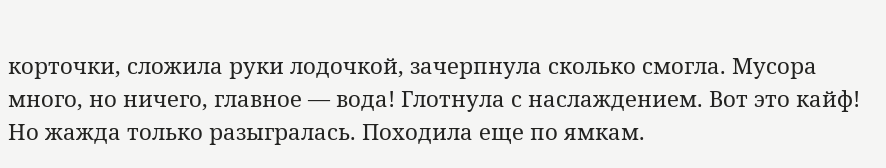корточки, сложила руки лодочкой, зачерпнула сколько смогла. Мусора много, но ничего, главное — вода! Глотнула с наслаждением. Вот это кайф! Но жажда только разыгралась. Походила еще по ямкам.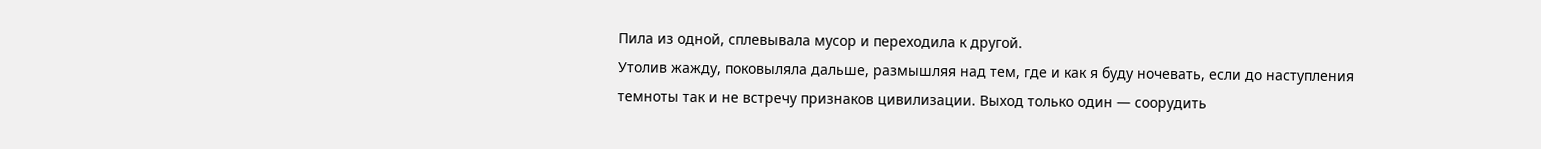Пила из одной, сплевывала мусор и переходила к другой.
Утолив жажду, поковыляла дальше, размышляя над тем, где и как я буду ночевать, если до наступления темноты так и не встречу признаков цивилизации. Выход только один — соорудить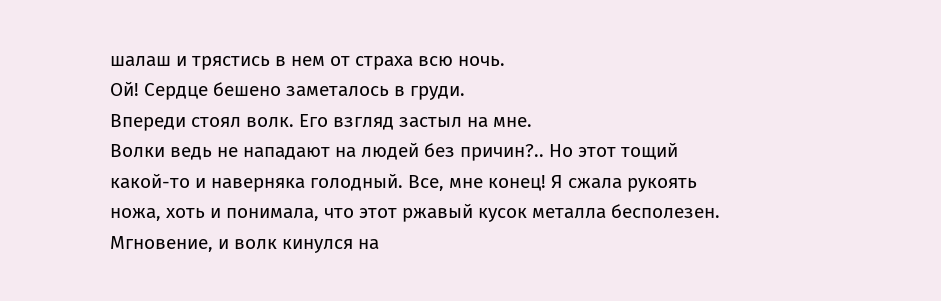шалаш и трястись в нем от страха всю ночь.
Ой! Сердце бешено заметалось в груди.
Впереди стоял волк. Его взгляд застыл на мне.
Волки ведь не нападают на людей без причин?.. Но этот тощий какой-то и наверняка голодный. Все, мне конец! Я сжала рукоять ножа, хоть и понимала, что этот ржавый кусок металла бесполезен.
Мгновение, и волк кинулся на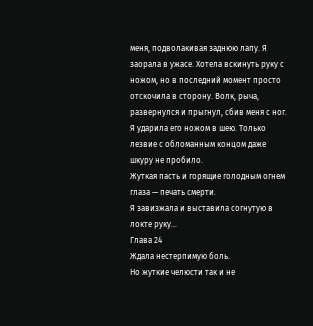меня, подволакивая заднюю лапу. Я заорала в ужасе. Хотела вскинуть руку с ножом, но в последний момент просто отскочила в сторону. Волк, рыча, развернулся и прыгнул, сбив меня с ног. Я ударила его ножом в шею. Только лезвие с обломанным концом даже шкуру не пробило.
Жуткая пасть и горящие голодным огнем глаза — печать смерти.
Я завизжала и выставила согнутую в локте руку…
Глава 24
Ждала нестерпимую боль.
Но жуткие челюсти так и не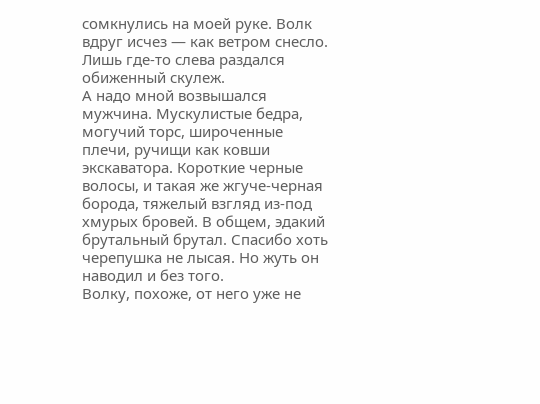сомкнулись на моей руке. Волк вдруг исчез — как ветром снесло. Лишь где-то слева раздался обиженный скулеж.
А надо мной возвышался мужчина. Мускулистые бедра, могучий торс, широченные плечи, ручищи как ковши экскаватора. Короткие черные волосы, и такая же жгуче-черная борода, тяжелый взгляд из-под хмурых бровей. В общем, эдакий брутальный брутал. Спасибо хоть черепушка не лысая. Но жуть он наводил и без того.
Волку, похоже, от него уже не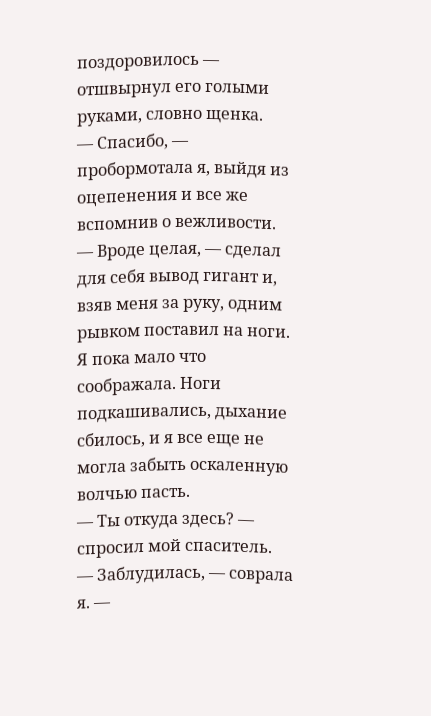поздоровилось — отшвырнул его голыми руками, словно щенка.
— Спасибо, — пробормотала я, выйдя из оцепенения и все же вспомнив о вежливости.
— Вроде целая, — сделал для себя вывод гигант и, взяв меня за руку, одним рывком поставил на ноги.
Я пока мало что соображала. Ноги подкашивались, дыхание сбилось, и я все еще не могла забыть оскаленную волчью пасть.
— Ты откуда здесь? — спросил мой спаситель.
— Заблудилась, — соврала я. —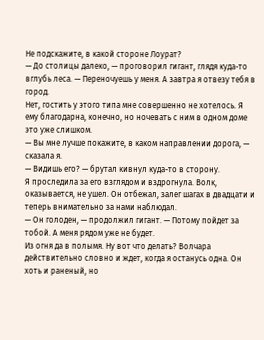Не подскажите, в какой стороне Лоурат?
— До столицы далеко, — проговорил гигант, глядя куда-то вглубь леса. — Переночуешь у меня. А завтра я отвезу тебя в город.
Нет, гостить у этого типа мне совершенно не хотелось. Я ему благодарна, конечно, но ночевать с ним в одном доме это уже слишком.
— Вы мне лучше покажите, в каком направлении дорога, — сказала я.
— Видишь его? — брутал кивнул куда-то в сторону.
Я проследила за его взглядом и вздрогнула. Волк, оказывается, не ушел. Он отбежал, залег шагах в двадцати и теперь внимательно за нами наблюдал.
— Он голоден, — продолжил гигант. — Потому пойдет за тобой. А меня рядом уже не будет.
Из огня да в полымя. Ну вот что делать? Волчара действительно словно и ждет, когда я останусь одна. Он хоть и раненый, но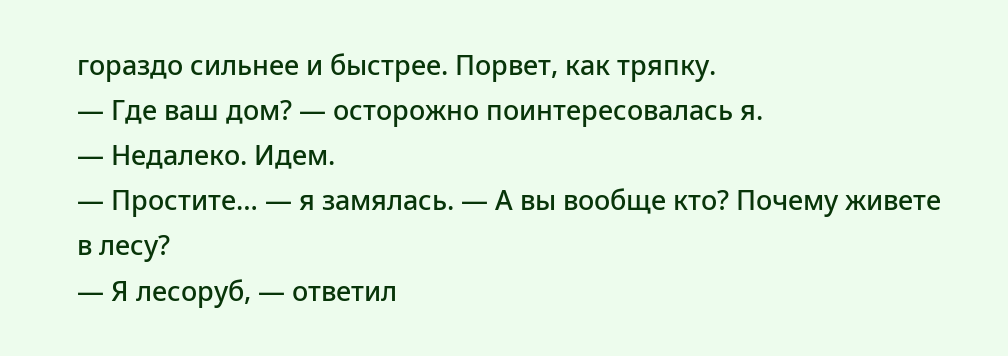гораздо сильнее и быстрее. Порвет, как тряпку.
— Где ваш дом? — осторожно поинтересовалась я.
— Недалеко. Идем.
— Простите… — я замялась. — А вы вообще кто? Почему живете в лесу?
— Я лесоруб, — ответил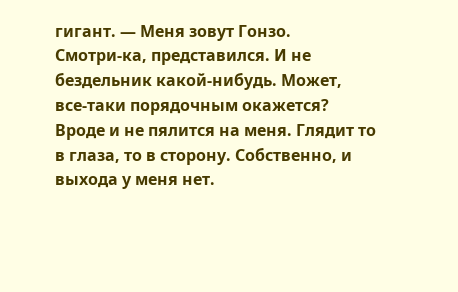гигант. — Меня зовут Гонзо.
Смотри-ка, представился. И не бездельник какой-нибудь. Может, все-таки порядочным окажется? Вроде и не пялится на меня. Глядит то в глаза, то в сторону. Собственно, и выхода у меня нет.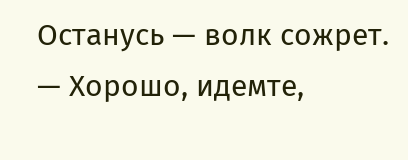Останусь — волк сожрет.
— Хорошо, идемте,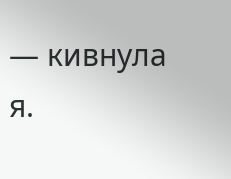— кивнула я.